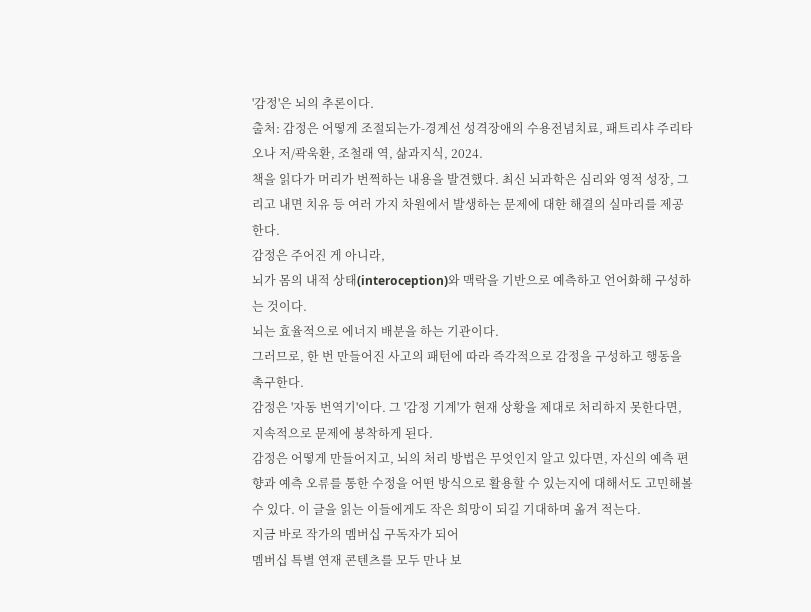'감정'은 뇌의 추론이다.
출처: 감정은 어떻게 조절되는가-경계선 성격장애의 수용전념치료, 패트리샤 주리타 오나 저/곽욱환, 조철래 역, 삶과지식, 2024.
책을 읽다가 머리가 번쩍하는 내용을 발견했다. 최신 뇌과학은 심리와 영적 성장, 그리고 내면 치유 등 여러 가지 차원에서 발생하는 문제에 대한 해결의 실마리를 제공한다.
감정은 주어진 게 아니라,
뇌가 몸의 내적 상태(interoception)와 맥락을 기반으로 예측하고 언어화해 구성하는 것이다.
뇌는 효율적으로 에너지 배분을 하는 기관이다.
그러므로, 한 번 만들어진 사고의 패턴에 따라 즉각적으로 감정을 구성하고 행동을 촉구한다.
감정은 '자동 번역기'이다. 그 '감정 기계'가 현재 상황을 제대로 처리하지 못한다면,
지속적으로 문제에 봉착하게 된다.
감정은 어떻게 만들어지고, 뇌의 처리 방법은 무엇인지 알고 있다면, 자신의 예측 편향과 예측 오류를 통한 수정을 어떤 방식으로 활용할 수 있는지에 대해서도 고민해볼 수 있다. 이 글을 읽는 이들에게도 작은 희망이 되길 기대하며 옮겨 적는다.
지금 바로 작가의 멤버십 구독자가 되어
멤버십 특별 연재 콘텐츠를 모두 만나 보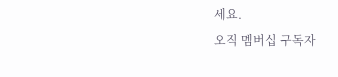세요.
오직 멤버십 구독자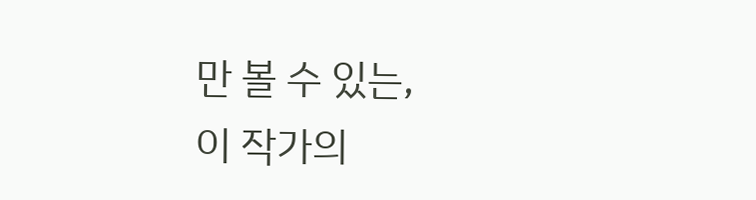만 볼 수 있는,
이 작가의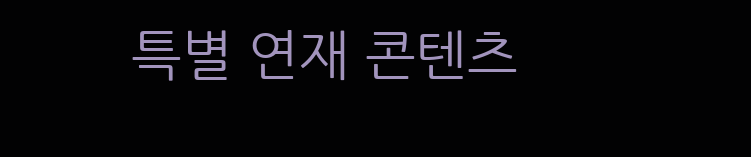특별 연재 콘텐츠